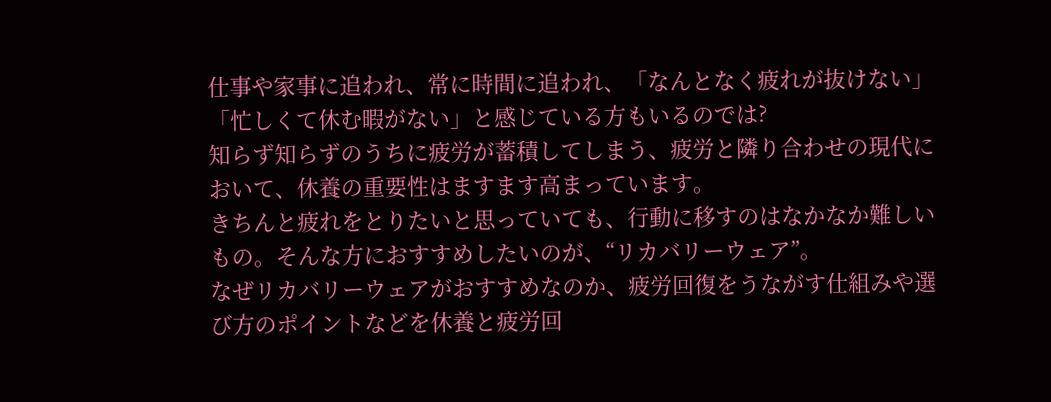仕事や家事に追われ、常に時間に追われ、「なんとなく疲れが抜けない」「忙しくて休む暇がない」と感じている方もいるのでは?
知らず知らずのうちに疲労が蓄積してしまう、疲労と隣り合わせの現代において、休養の重要性はますます高まっています。
きちんと疲れをとりたいと思っていても、行動に移すのはなかなか難しいもの。そんな方におすすめしたいのが、“リカバリーウェア”。
なぜリカバリーウェアがおすすめなのか、疲労回復をうながす仕組みや選び方のポイントなどを休養と疲労回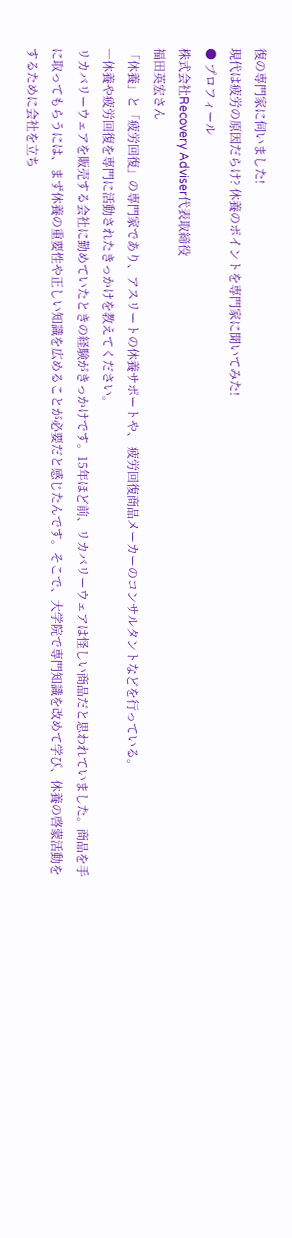復の専門家に伺いました!
現代は疲労の原因だらけ? 休養のポイントを専門家に聞いてみた!
● プロフィール
株式会社Recovery Adviser代表取締役
福田英宏さん
「休養」と「疲労回復」の専門家であり、アスリートの休養サポートや、 疲労回復商品メーカーのコンサルタントなどを行っている。
―休養や疲労回復を専門に活動されたきっかけを教えてください。
リカバリーウェアを販売する会社に勤めていたときの経験がきっかけです。15年ほど前、リカバリーウェアは怪しい商品だと思われていました。商品を手に取ってもらうには、まず休養の重要性や正しい知識を広めることが必要だと感じたんです。そこで、大学院で専門知識を改めて学び、休養の啓蒙活動をするために会社を立ち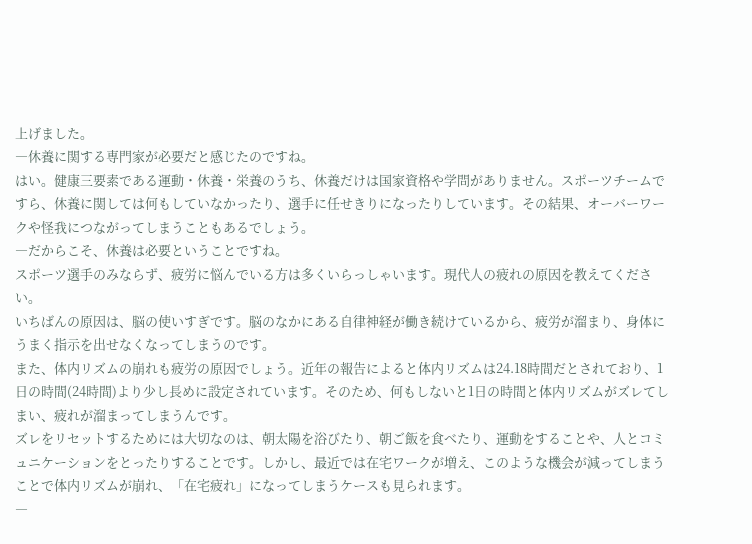上げました。
―休養に関する専門家が必要だと感じたのですね。
はい。健康三要素である運動・休養・栄養のうち、休養だけは国家資格や学問がありません。スポーツチームですら、休養に関しては何もしていなかったり、選手に任せきりになったりしています。その結果、オーバーワークや怪我につながってしまうこともあるでしょう。
―だからこそ、休養は必要ということですね。
スポーツ選手のみならず、疲労に悩んでいる方は多くいらっしゃいます。現代人の疲れの原因を教えてください。
いちばんの原因は、脳の使いすぎです。脳のなかにある自律神経が働き続けているから、疲労が溜まり、身体にうまく指示を出せなくなってしまうのです。
また、体内リズムの崩れも疲労の原因でしょう。近年の報告によると体内リズムは24.18時間だとされており、1日の時間(24時間)より少し長めに設定されています。そのため、何もしないと1日の時間と体内リズムがズレてしまい、疲れが溜まってしまうんです。
ズレをリセットするためには大切なのは、朝太陽を浴びたり、朝ご飯を食べたり、運動をすることや、人とコミュニケーションをとったりすることです。しかし、最近では在宅ワークが増え、このような機会が減ってしまうことで体内リズムが崩れ、「在宅疲れ」になってしまうケースも見られます。
―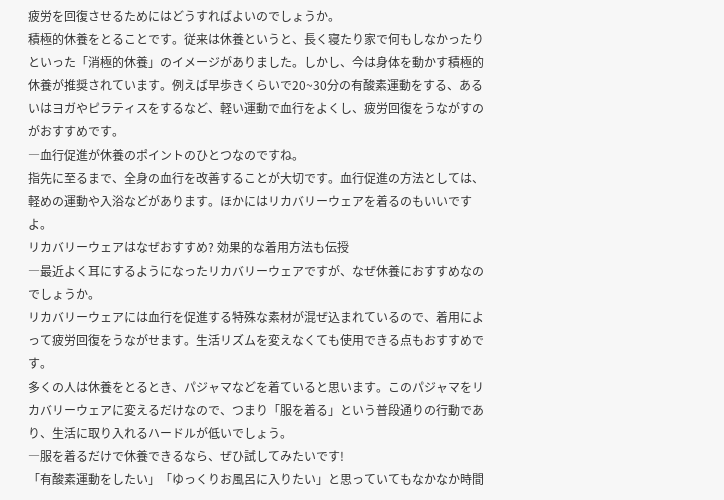疲労を回復させるためにはどうすればよいのでしょうか。
積極的休養をとることです。従来は休養というと、長く寝たり家で何もしなかったりといった「消極的休養」のイメージがありました。しかし、今は身体を動かす積極的休養が推奨されています。例えば早歩きくらいで20~30分の有酸素運動をする、あるいはヨガやピラティスをするなど、軽い運動で血行をよくし、疲労回復をうながすのがおすすめです。
―血行促進が休養のポイントのひとつなのですね。
指先に至るまで、全身の血行を改善することが大切です。血行促進の方法としては、軽めの運動や入浴などがあります。ほかにはリカバリーウェアを着るのもいいですよ。
リカバリーウェアはなぜおすすめ? 効果的な着用方法も伝授
―最近よく耳にするようになったリカバリーウェアですが、なぜ休養におすすめなのでしょうか。
リカバリーウェアには血行を促進する特殊な素材が混ぜ込まれているので、着用によって疲労回復をうながせます。生活リズムを変えなくても使用できる点もおすすめです。
多くの人は休養をとるとき、パジャマなどを着ていると思います。このパジャマをリカバリーウェアに変えるだけなので、つまり「服を着る」という普段通りの行動であり、生活に取り入れるハードルが低いでしょう。
―服を着るだけで休養できるなら、ぜひ試してみたいです!
「有酸素運動をしたい」「ゆっくりお風呂に入りたい」と思っていてもなかなか時間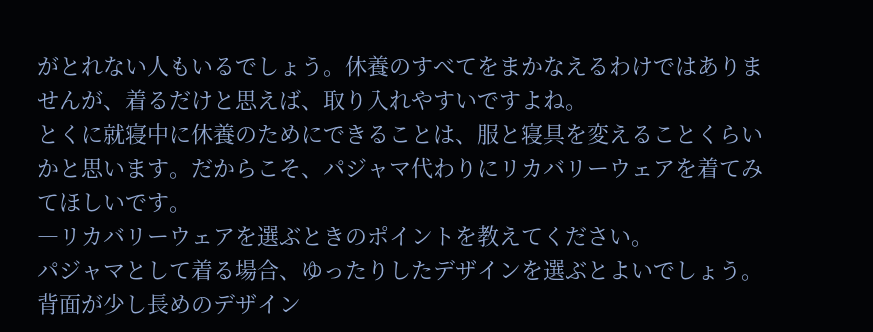がとれない人もいるでしょう。休養のすべてをまかなえるわけではありませんが、着るだけと思えば、取り入れやすいですよね。
とくに就寝中に休養のためにできることは、服と寝具を変えることくらいかと思います。だからこそ、パジャマ代わりにリカバリーウェアを着てみてほしいです。
―リカバリーウェアを選ぶときのポイントを教えてください。
パジャマとして着る場合、ゆったりしたデザインを選ぶとよいでしょう。背面が少し長めのデザイン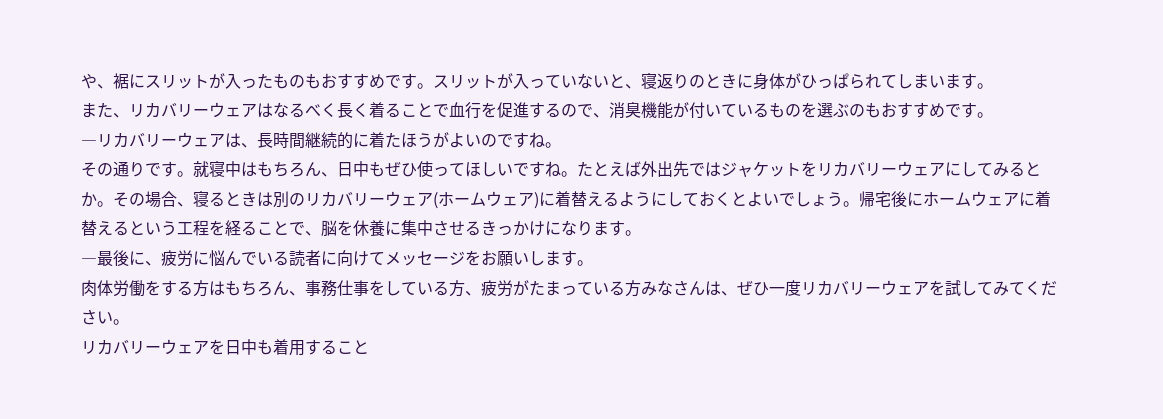や、裾にスリットが入ったものもおすすめです。スリットが入っていないと、寝返りのときに身体がひっぱられてしまいます。
また、リカバリーウェアはなるべく長く着ることで血行を促進するので、消臭機能が付いているものを選ぶのもおすすめです。
―リカバリーウェアは、長時間継続的に着たほうがよいのですね。
その通りです。就寝中はもちろん、日中もぜひ使ってほしいですね。たとえば外出先ではジャケットをリカバリーウェアにしてみるとか。その場合、寝るときは別のリカバリーウェア(ホームウェア)に着替えるようにしておくとよいでしょう。帰宅後にホームウェアに着替えるという工程を経ることで、脳を休養に集中させるきっかけになります。
―最後に、疲労に悩んでいる読者に向けてメッセージをお願いします。
肉体労働をする方はもちろん、事務仕事をしている方、疲労がたまっている方みなさんは、ぜひ一度リカバリーウェアを試してみてください。
リカバリーウェアを日中も着用すること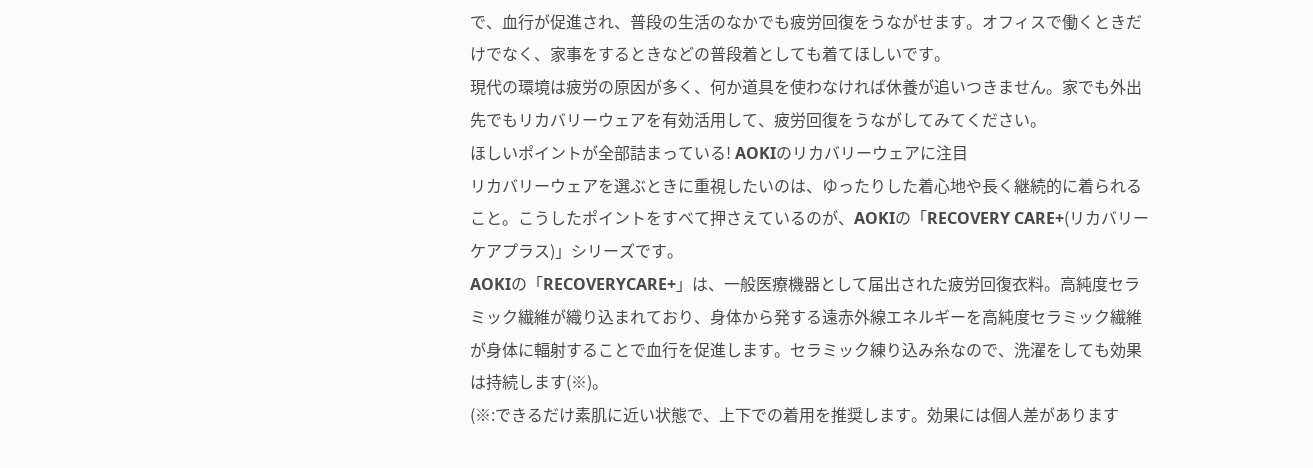で、血行が促進され、普段の生活のなかでも疲労回復をうながせます。オフィスで働くときだけでなく、家事をするときなどの普段着としても着てほしいです。
現代の環境は疲労の原因が多く、何か道具を使わなければ休養が追いつきません。家でも外出先でもリカバリーウェアを有効活用して、疲労回復をうながしてみてください。
ほしいポイントが全部詰まっている! AOKIのリカバリーウェアに注目
リカバリーウェアを選ぶときに重視したいのは、ゆったりした着心地や長く継続的に着られること。こうしたポイントをすべて押さえているのが、AOKIの「RECOVERY CARE+(リカバリーケアプラス)」シリーズです。
AOKIの「RECOVERYCARE+」は、一般医療機器として届出された疲労回復衣料。高純度セラミック繊維が織り込まれており、身体から発する遠赤外線エネルギーを高純度セラミック繊維が身体に輻射することで血行を促進します。セラミック練り込み糸なので、洗濯をしても効果は持続します(※)。
(※:できるだけ素肌に近い状態で、上下での着用を推奨します。効果には個人差があります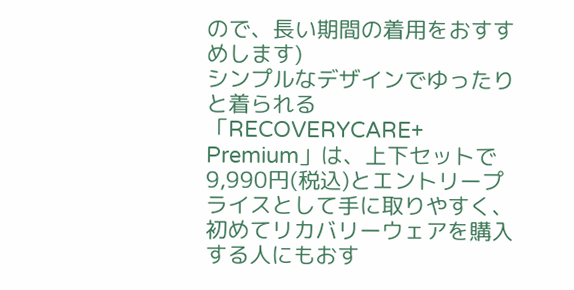ので、長い期間の着用をおすすめします)
シンプルなデザインでゆったりと着られる「RECOVERYCARE+ Premium」は、上下セットで9,990円(税込)とエントリープライスとして手に取りやすく、初めてリカバリーウェアを購入する人にもおす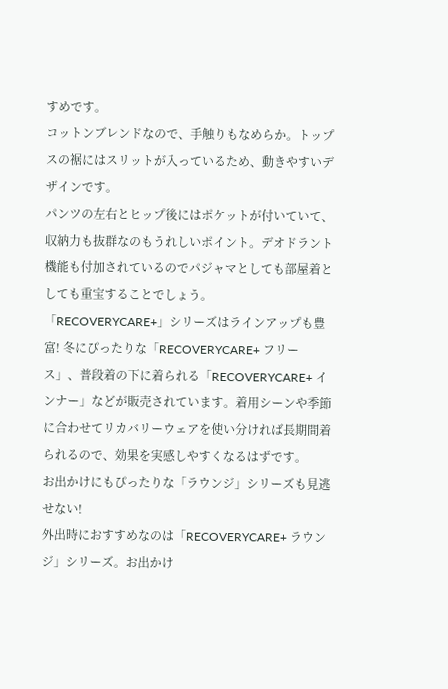すめです。
コットンブレンドなので、手触りもなめらか。トップスの裾にはスリットが入っているため、動きやすいデザインです。
パンツの左右とヒップ後にはポケットが付いていて、収納力も抜群なのもうれしいポイント。デオドラント機能も付加されているのでパジャマとしても部屋着としても重宝することでしょう。
「RECOVERYCARE+」シリーズはラインアップも豊富! 冬にぴったりな「RECOVERYCARE+ フリース」、普段着の下に着られる「RECOVERYCARE+ インナー」などが販売されています。着用シーンや季節に合わせてリカバリーウェアを使い分ければ長期間着られるので、効果を実感しやすくなるはずです。
お出かけにもぴったりな「ラウンジ」シリーズも見逃せない!
外出時におすすめなのは「RECOVERYCARE+ ラウンジ」シリーズ。お出かけ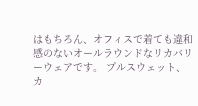はもちろん、オフィスで着ても違和感のないオールラウンドなリカバリーウェアです。 プルスウェット、カ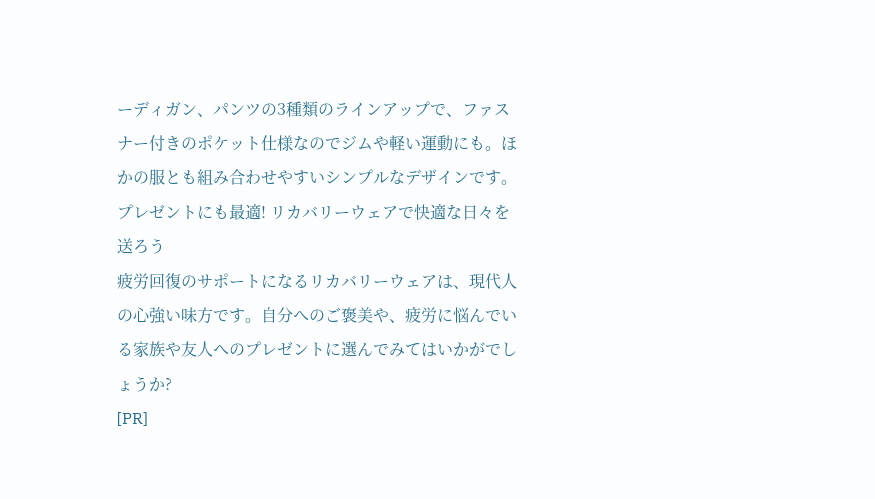ーディガン、パンツの3種類のラインアップで、ファスナー付きのポケット仕様なのでジムや軽い運動にも。ほかの服とも組み合わせやすいシンプルなデザインです。
プレゼントにも最適! リカバリーウェアで快適な日々を送ろう
疲労回復のサポートになるリカバリーウェアは、現代人の心強い味方です。自分へのご褒美や、疲労に悩んでいる家族や友人へのプレゼントに選んでみてはいかがでしょうか?
[PR]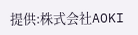提供:株式会社AOKI